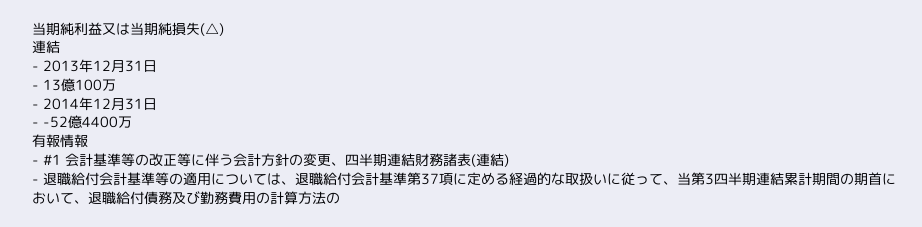当期純利益又は当期純損失(△)
連結
- 2013年12月31日
- 13億100万
- 2014年12月31日
- -52億4400万
有報情報
- #1 会計基準等の改正等に伴う会計方針の変更、四半期連結財務諸表(連結)
- 退職給付会計基準等の適用については、退職給付会計基準第37項に定める経過的な取扱いに従って、当第3四半期連結累計期間の期首において、退職給付債務及び勤務費用の計算方法の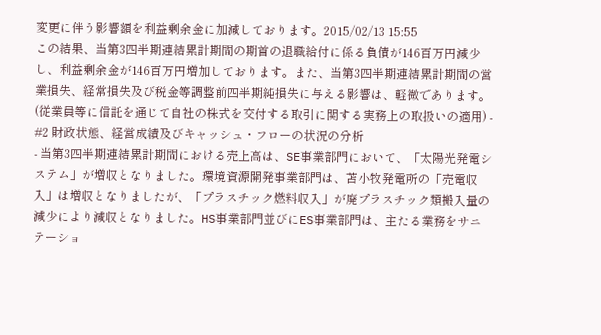変更に伴う影響額を利益剰余金に加減しております。2015/02/13 15:55
この結果、当第3四半期連結累計期間の期首の退職給付に係る負債が146百万円減少し、利益剰余金が146百万円増加しております。また、当第3四半期連結累計期間の営業損失、経常損失及び税金等調整前四半期純損失に与える影響は、軽微であります。
(従業員等に信託を通じて自社の株式を交付する取引に関する実務上の取扱いの適用) - #2 財政状態、経営成績及びキャッシュ・フローの状況の分析
- 当第3四半期連結累計期間における売上高は、SE事業部門において、「太陽光発電システム」が増収となりました。環境資源開発事業部門は、苫小牧発電所の「売電収入」は増収となりましたが、「プラスチック燃料収入」が廃プラスチック類搬入量の減少により減収となりました。HS事業部門並びにES事業部門は、主たる業務をサニテーショ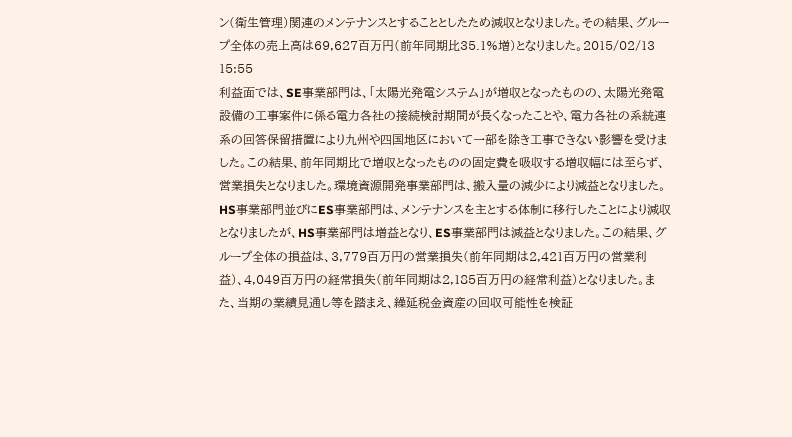ン(衛生管理)関連のメンテナンスとすることとしたため減収となりました。その結果、グループ全体の売上高は69,627百万円(前年同期比35.1%増)となりました。2015/02/13 15:55
利益面では、SE事業部門は、「太陽光発電システム」が増収となったものの、太陽光発電設備の工事案件に係る電力各社の接続検討期間が長くなったことや、電力各社の系統連系の回答保留措置により九州や四国地区において一部を除き工事できない影響を受けました。この結果、前年同期比で増収となったものの固定費を吸収する増収幅には至らず、営業損失となりました。環境資源開発事業部門は、搬入量の減少により減益となりました。HS事業部門並びにES事業部門は、メンテナンスを主とする体制に移行したことにより減収となりましたが、HS事業部門は増益となり、ES事業部門は減益となりました。この結果、グループ全体の損益は、3,779百万円の営業損失(前年同期は2,421百万円の営業利益)、4,049百万円の経常損失(前年同期は2,185百万円の経常利益)となりました。また、当期の業績見通し等を踏まえ、繰延税金資産の回収可能性を検証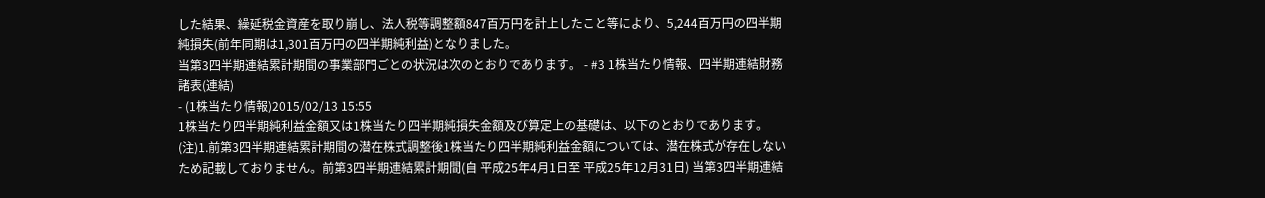した結果、繰延税金資産を取り崩し、法人税等調整額847百万円を計上したこと等により、5,244百万円の四半期純損失(前年同期は1,301百万円の四半期純利益)となりました。
当第3四半期連結累計期間の事業部門ごとの状況は次のとおりであります。 - #3 1株当たり情報、四半期連結財務諸表(連結)
- (1株当たり情報)2015/02/13 15:55
1株当たり四半期純利益金額又は1株当たり四半期純損失金額及び算定上の基礎は、以下のとおりであります。
(注)1.前第3四半期連結累計期間の潜在株式調整後1株当たり四半期純利益金額については、潜在株式が存在しないため記載しておりません。前第3四半期連結累計期間(自 平成25年4月1日至 平成25年12月31日) 当第3四半期連結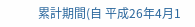累計期間(自 平成26年4月1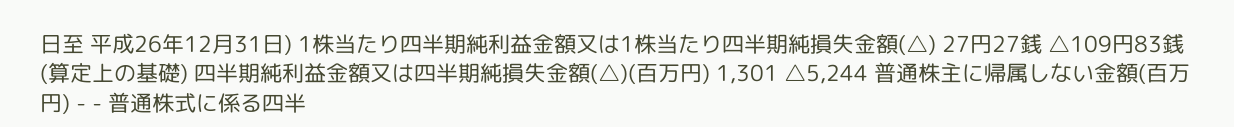日至 平成26年12月31日) 1株当たり四半期純利益金額又は1株当たり四半期純損失金額(△) 27円27銭 △109円83銭 (算定上の基礎) 四半期純利益金額又は四半期純損失金額(△)(百万円) 1,301 △5,244 普通株主に帰属しない金額(百万円) - - 普通株式に係る四半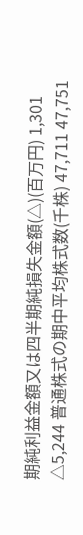期純利益金額又は四半期純損失金額(△)(百万円) 1,301 △5,244 普通株式の期中平均株式数(千株) 47,711 47,751